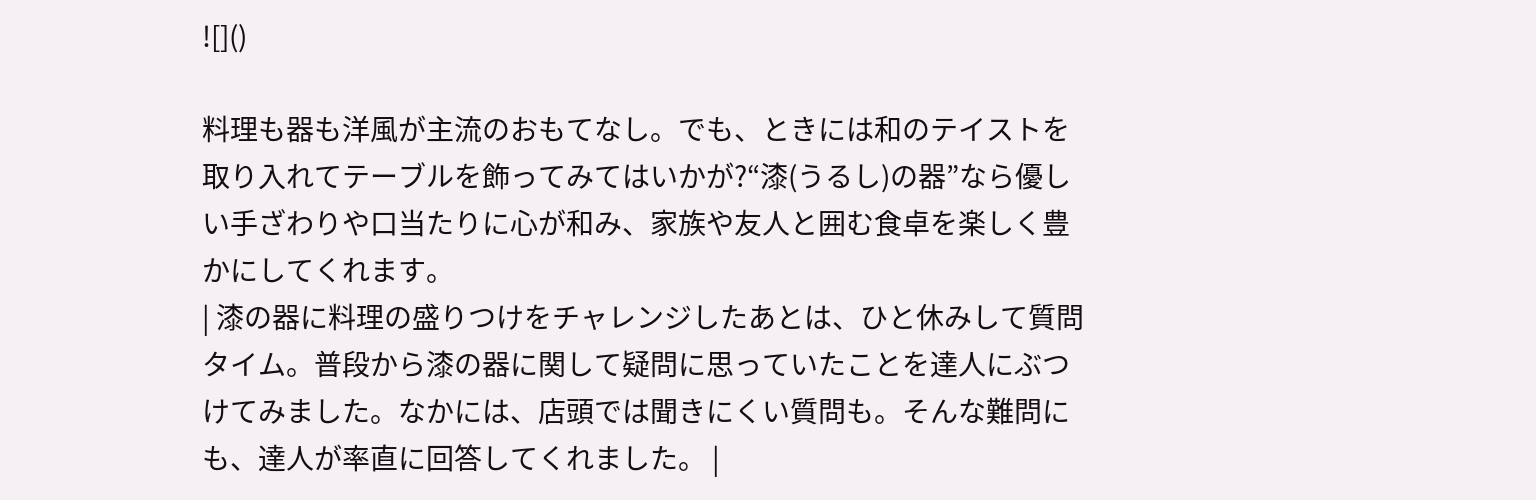![]()

料理も器も洋風が主流のおもてなし。でも、ときには和のテイストを取り入れてテーブルを飾ってみてはいかが?“漆(うるし)の器”なら優しい手ざわりや口当たりに心が和み、家族や友人と囲む食卓を楽しく豊かにしてくれます。
| 漆の器に料理の盛りつけをチャレンジしたあとは、ひと休みして質問タイム。普段から漆の器に関して疑問に思っていたことを達人にぶつけてみました。なかには、店頭では聞きにくい質問も。そんな難問にも、達人が率直に回答してくれました。 |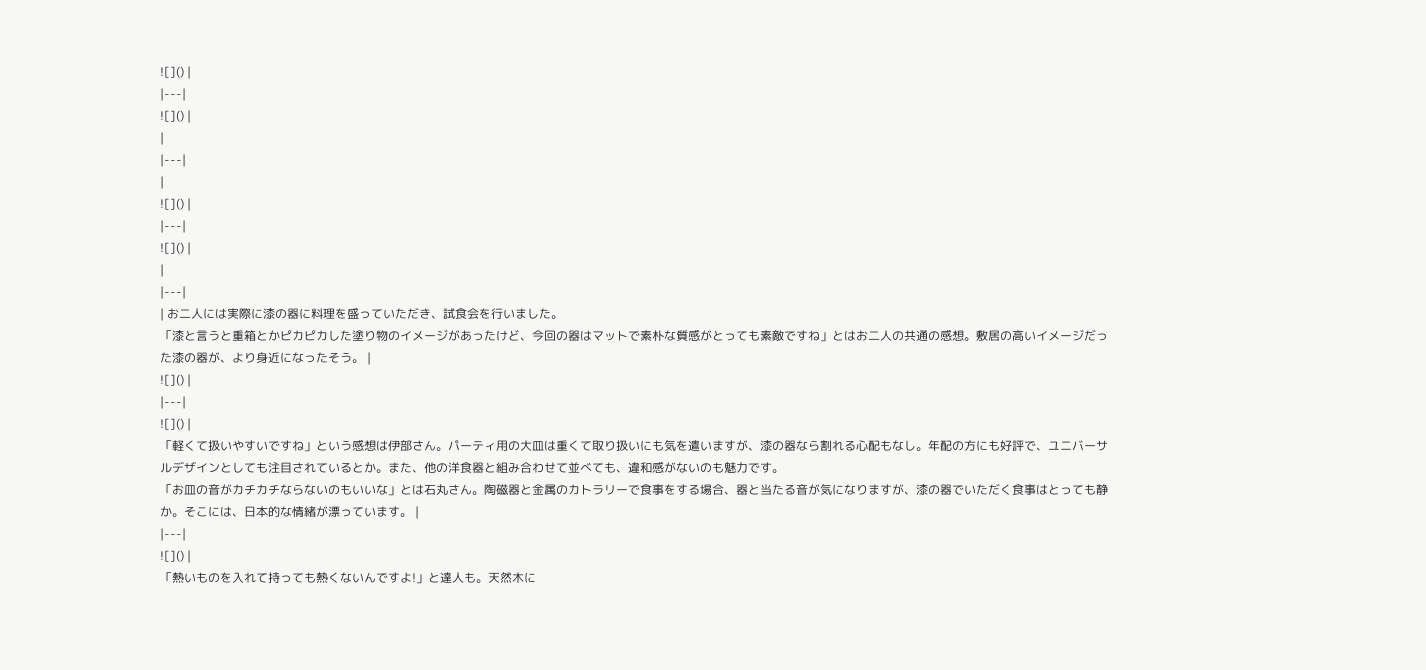![]() |
|---|
![]() |
|
|---|
|
![]() |
|---|
![]() |
|
|---|
| お二人には実際に漆の器に料理を盛っていただき、試食会を行いました。
「漆と言うと重箱とかピカピカした塗り物のイメージがあったけど、今回の器はマットで素朴な質感がとっても素敵ですね」とはお二人の共通の感想。敷居の高いイメージだった漆の器が、より身近になったそう。 |
![]() |
|---|
![]() |
「軽くて扱いやすいですね」という感想は伊部さん。パーティ用の大皿は重くて取り扱いにも気を遣いますが、漆の器なら割れる心配もなし。年配の方にも好評で、ユニバーサルデザインとしても注目されているとか。また、他の洋食器と組み合わせて並べても、違和感がないのも魅力です。
「お皿の音がカチカチならないのもいいな」とは石丸さん。陶磁器と金属のカトラリーで食事をする場合、器と当たる音が気になりますが、漆の器でいただく食事はとっても静か。そこには、日本的な情緒が漂っています。 |
|---|
![]() |
「熱いものを入れて持っても熱くないんですよ!」と達人も。天然木に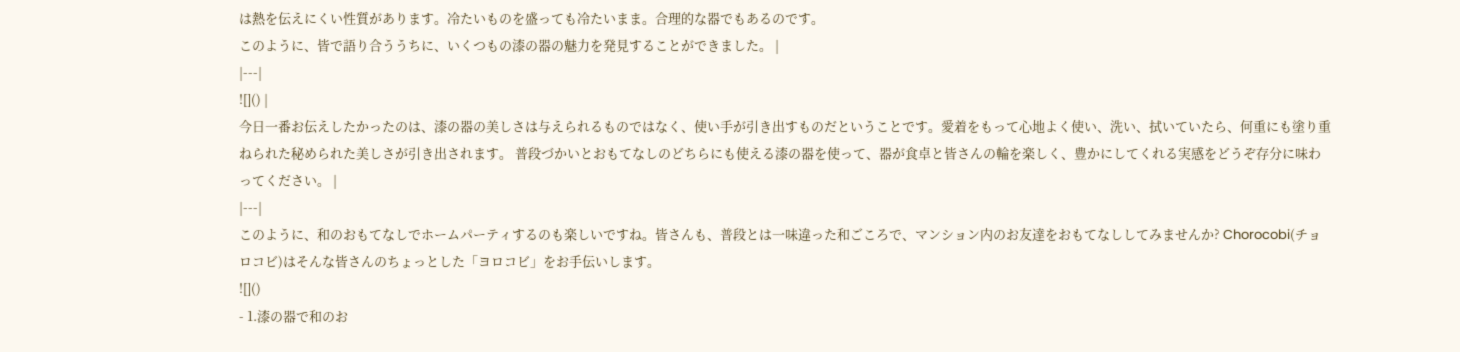は熱を伝えにくい性質があります。冷たいものを盛っても冷たいまま。合理的な器でもあるのです。
このように、皆で語り合ううちに、いくつもの漆の器の魅力を発見することができました。 |
|---|
![]() |
今日一番お伝えしたかったのは、漆の器の美しさは与えられるものではなく、使い手が引き出すものだということです。愛着をもって心地よく使い、洗い、拭いていたら、何重にも塗り重ねられた秘められた美しさが引き出されます。 普段づかいとおもてなしのどちらにも使える漆の器を使って、器が食卓と皆さんの輪を楽しく、豊かにしてくれる実感をどうぞ存分に味わってください。 |
|---|
このように、和のおもてなしでホームパーティするのも楽しいですね。皆さんも、普段とは一味違った和ごころで、マンション内のお友達をおもてなししてみませんか? Chorocobi(チョロコビ)はそんな皆さんのちょっとした「ヨロコビ」をお手伝いします。
![]()
- 1.漆の器で和のお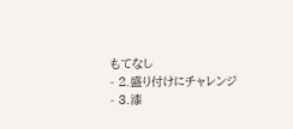もてなし
- 2.盛り付けにチャレンジ
- 3.漆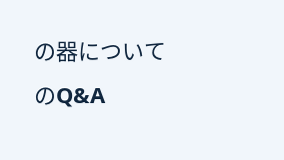の器についてのQ&A